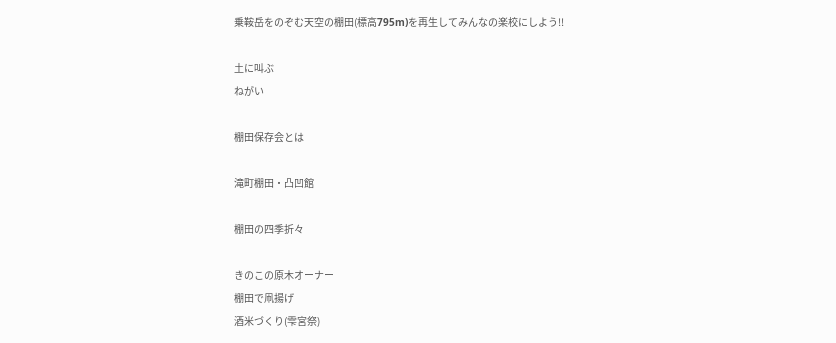乗鞍岳をのぞむ天空の棚田(標高795m)を再生してみんなの楽校にしよう!!

土に叫ぶ
ねがい

棚田保存会とは

滝町棚田・凸凹館

棚田の四季折々

きのこの原木オーナー
棚田で凧揚げ
酒米づくり(雫宮祭)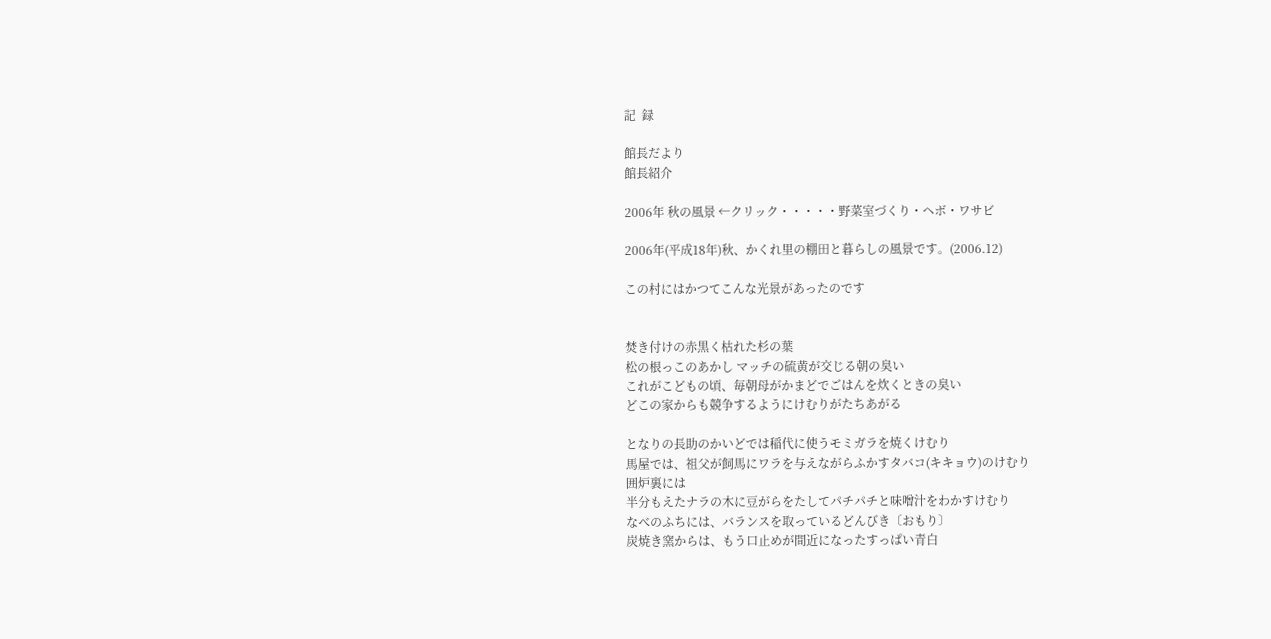記  録

館長だより
館長紹介

2006年 秋の風景 ←クリック・・・・・野菜室づくり・ヘボ・ワサビ

2006年(平成18年)秋、かくれ里の棚田と暮らしの風景です。(2006.12)

この村にはかつてこんな光景があったのです


焚き付けの赤黒く枯れた杉の葉
松の根っこのあかし マッチの硫黄が交じる朝の臭い
これがこどもの頃、毎朝母がかまどでごはんを炊くときの臭い
どこの家からも競争するようにけむりがたちあがる

となりの長助のかいどでは稲代に使うモミガラを焼くけむり
馬屋では、祖父が飼馬にワラを与えながらふかすタバコ(キキョウ)のけむり
囲炉裏には
半分もえたナラの木に豆がらをたしてパチパチと味噌汁をわかすけむり
なべのふちには、バランスを取っているどんびき〔おもり〕
炭焼き窯からは、もう口止めが間近になったすっぱい青白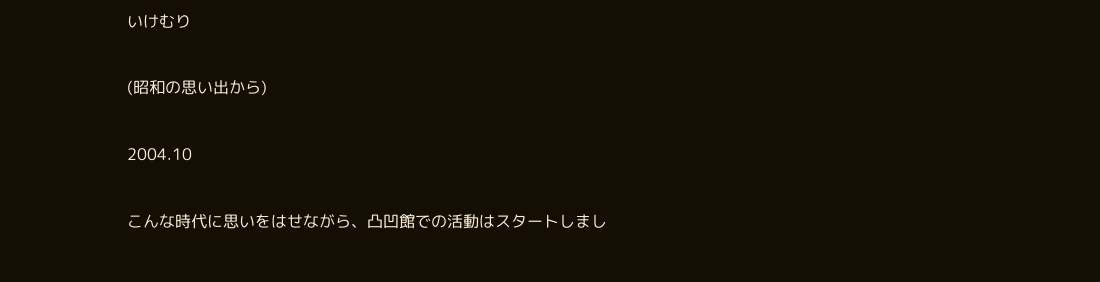いけむり

(昭和の思い出から)

2004.10

こんな時代に思いをはせながら、凸凹館での活動はスタートしまし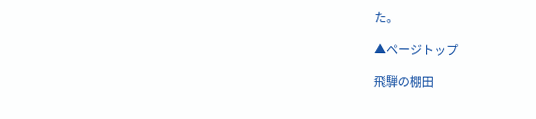た。

▲ページトップ

飛騨の棚田